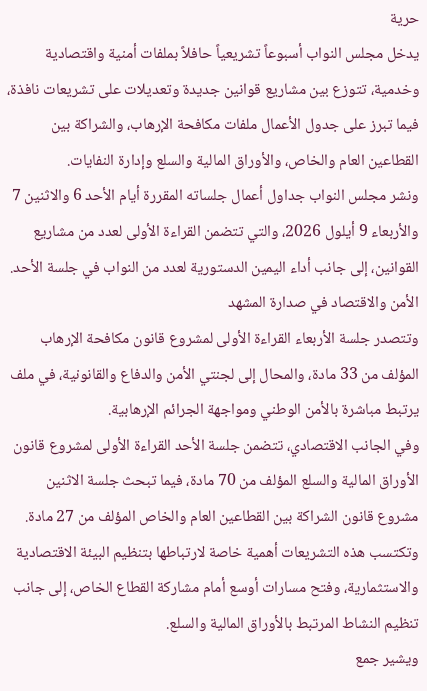حرية
يدخل مجلس النواب أسبوعاً تشريعياً حافلاً بملفات أمنية واقتصادية وخدمية، تتوزع بين مشاريع قوانين جديدة وتعديلات على تشريعات نافذة، فيما تبرز على جدول الأعمال ملفات مكافحة الإرهاب، والشراكة بين القطاعين العام والخاص، والأوراق المالية والسلع وإدارة النفايات.
ونشر مجلس النواب جداول أعمال جلساته المقررة أيام الأحد 6 والاثنين 7 والأربعاء 9 أيلول 2026، والتي تتضمن القراءة الأولى لعدد من مشاريع القوانين، إلى جانب أداء اليمين الدستورية لعدد من النواب في جلسة الأحد.
الأمن والاقتصاد في صدارة المشهد
وتتصدر جلسة الأربعاء القراءة الأولى لمشروع قانون مكافحة الإرهاب المؤلف من 33 مادة، والمحال إلى لجنتي الأمن والدفاع والقانونية، في ملف يرتبط مباشرة بالأمن الوطني ومواجهة الجرائم الإرهابية.
وفي الجانب الاقتصادي، تتضمن جلسة الأحد القراءة الأولى لمشروع قانون الأوراق المالية والسلع المؤلف من 70 مادة، فيما تبحث جلسة الاثنين مشروع قانون الشراكة بين القطاعين العام والخاص المؤلف من 27 مادة.
وتكتسب هذه التشريعات أهمية خاصة لارتباطها بتنظيم البيئة الاقتصادية والاستثمارية، وفتح مسارات أوسع أمام مشاركة القطاع الخاص، إلى جانب تنظيم النشاط المرتبط بالأوراق المالية والسلع.
ويشير جمع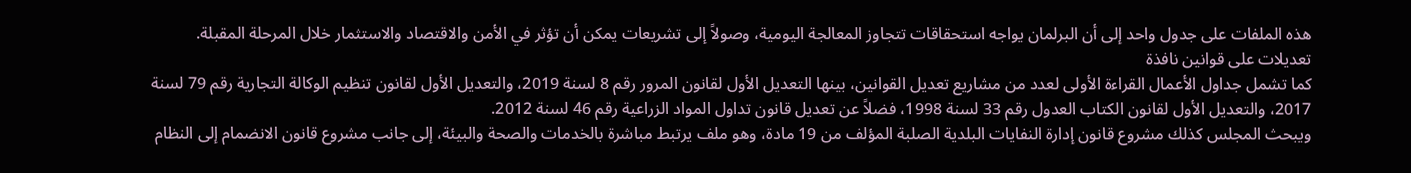هذه الملفات على جدول واحد إلى أن البرلمان يواجه استحقاقات تتجاوز المعالجة اليومية، وصولاً إلى تشريعات يمكن أن تؤثر في الأمن والاقتصاد والاستثمار خلال المرحلة المقبلة.
تعديلات على قوانين نافذة
كما تشمل جداول الأعمال القراءة الأولى لعدد من مشاريع تعديل القوانين، بينها التعديل الأول لقانون المرور رقم 8 لسنة 2019، والتعديل الأول لقانون تنظيم الوكالة التجارية رقم 79 لسنة 2017، والتعديل الأول لقانون الكتاب العدول رقم 33 لسنة 1998، فضلاً عن تعديل قانون تداول المواد الزراعية رقم 46 لسنة 2012.
ويبحث المجلس كذلك مشروع قانون إدارة النفايات البلدية الصلبة المؤلف من 19 مادة، وهو ملف يرتبط مباشرة بالخدمات والصحة والبيئة، إلى جانب مشروع قانون الانضمام إلى النظام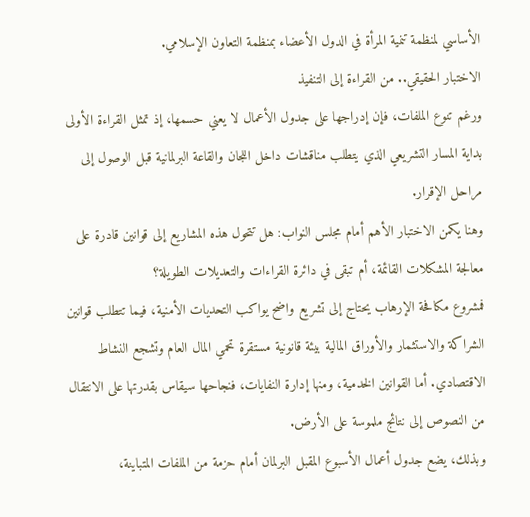الأساسي لمنظمة تنمية المرأة في الدول الأعضاء بمنظمة التعاون الإسلامي.
الاختبار الحقيقي.. من القراءة إلى التنفيذ
ورغم تنوع الملفات، فإن إدراجها على جدول الأعمال لا يعني حسمها، إذ تمثل القراءة الأولى بداية المسار التشريعي الذي يتطلب مناقشات داخل اللجان والقاعة البرلمانية قبل الوصول إلى مراحل الإقرار.
وهنا يكمن الاختبار الأهم أمام مجلس النواب: هل تتحول هذه المشاريع إلى قوانين قادرة على معالجة المشكلات القائمة، أم تبقى في دائرة القراءات والتعديلات الطويلة؟
فمشروع مكافحة الإرهاب يحتاج إلى تشريع واضح يواكب التحديات الأمنية، فيما تتطلب قوانين الشراكة والاستثمار والأوراق المالية بيئة قانونية مستقرة تحمي المال العام وتشجع النشاط الاقتصادي. أما القوانين الخدمية، ومنها إدارة النفايات، فنجاحها سيقاس بقدرتها على الانتقال من النصوص إلى نتائج ملموسة على الأرض.
وبذلك، يضع جدول أعمال الأسبوع المقبل البرلمان أمام حزمة من الملفات المتباينة،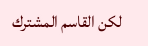لكن القاسم المشترك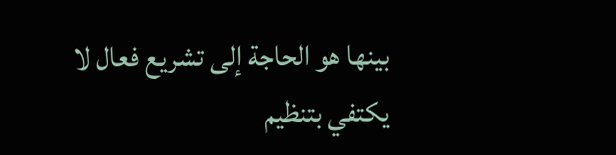بينها هو الحاجة إلى تشريع فعال لا يكتفي بتنظيم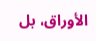الأوراق، بل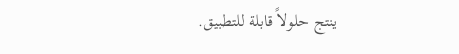ينتج حلولاً قابلة للتطبيق.